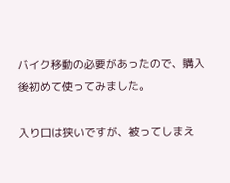バイク移動の必要があったので、購入後初めて使ってみました。

入り口は狭いですが、被ってしまえ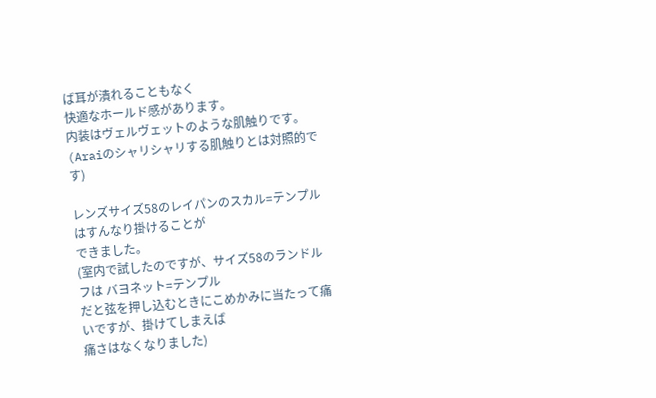ば耳が潰れることもなく
快適なホールド感があります。
内装はヴェルヴェットのような肌触りです。
(Araiのシャリシャリする肌触りとは対照的です)

レンズサイズ58のレイパンのスカル=テンプルはすんなり掛けることが
できました。
(室内で試したのですが、サイズ58のランドルフは バヨネット=テンプル
だと弦を押し込むときにこめかみに当たって痛いですが、掛けてしまえば
痛さはなくなりました)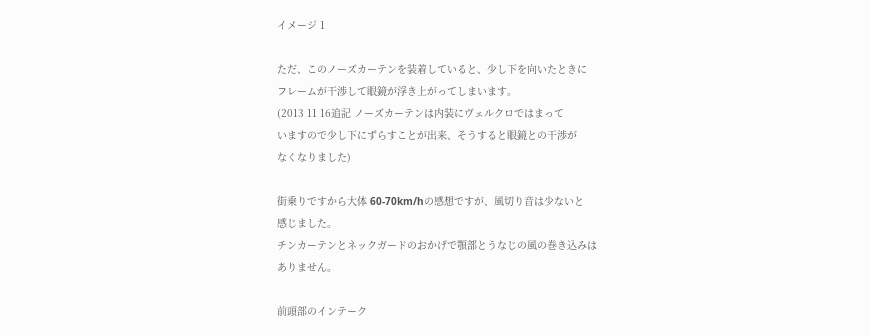イメージ 1

ただ、このノーズカーテンを装着していると、少し下を向いたときに
フレームが干渉して眼鏡が浮き上がってしまいます。
(2013 11 16追記 ノーズカーテンは内装にヴェルクロではまって
いますので少し下にずらすことが出来、そうすると眼鏡との干渉が
なくなりました)

街乗りですから大体 60-70km/hの感想ですが、風切り音は少ないと
感じました。
チンカーテンとネックガードのおかげで顎部とうなじの風の巻き込みは
ありません。

前頭部のインテーク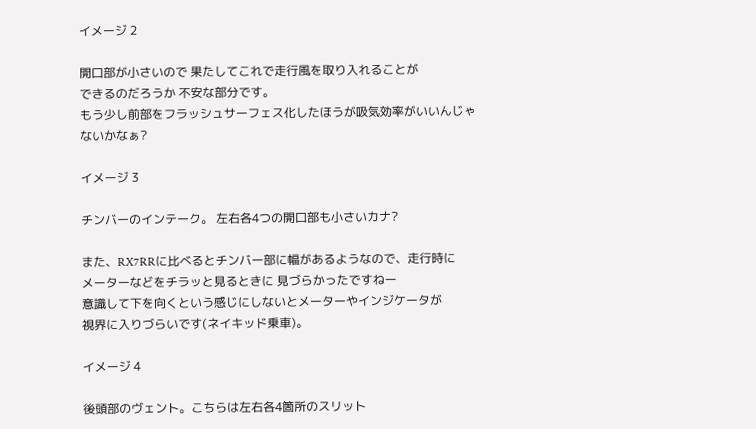イメージ 2

開口部が小さいので 果たしてこれで走行風を取り入れることが
できるのだろうか 不安な部分です。
もう少し前部をフラッシュサーフェス化したほうが吸気効率がいいんじゃ
ないかなぁ?

イメージ 3

チンバーのインテーク。 左右各4つの開口部も小さいカナ?

また、RX7RRに比べるとチンバー部に幅があるようなので、走行時に
メーターなどをチラッと見るときに 見づらかったですねー
意識して下を向くという感じにしないとメーターやインジケータが
視界に入りづらいです(ネイキッド乗車)。

イメージ 4

後頭部のヴェント。こちらは左右各4箇所のスリット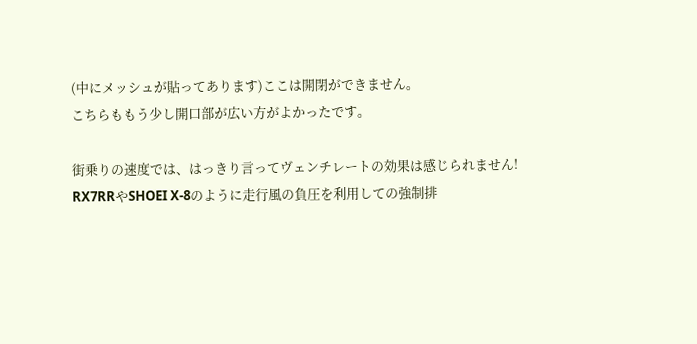(中にメッシュが貼ってあります)ここは開閉ができません。
こちらももう少し開口部が広い方がよかったです。

街乗りの速度では、はっきり言ってヴェンチレートの効果は感じられません!
RX7RRやSHOEI X-8のように走行風の負圧を利用しての強制排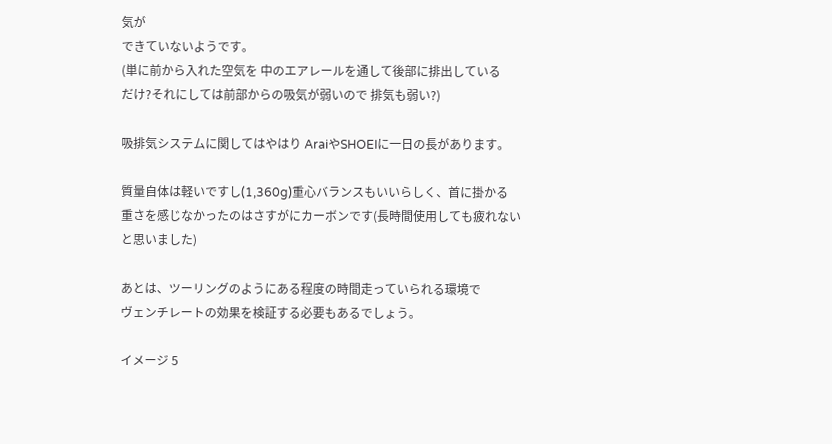気が
できていないようです。
(単に前から入れた空気を 中のエアレールを通して後部に排出している
だけ?それにしては前部からの吸気が弱いので 排気も弱い?)

吸排気システムに関してはやはり AraiやSHOEIに一日の長があります。

質量自体は軽いですし(1,360g)重心バランスもいいらしく、首に掛かる
重さを感じなかったのはさすがにカーボンです(長時間使用しても疲れない
と思いました)

あとは、ツーリングのようにある程度の時間走っていられる環境で
ヴェンチレートの効果を検証する必要もあるでしょう。

イメージ 5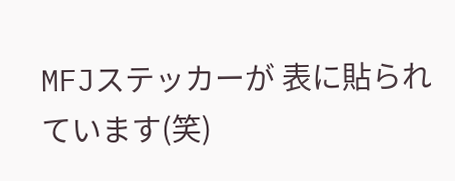MFJステッカーが 表に貼られています(笑)